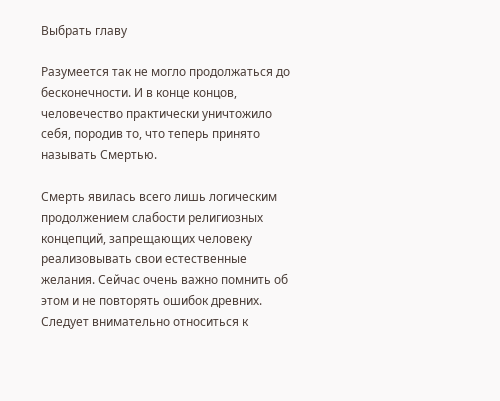Выбрать главу

Разумеется так не могло продолжаться до бесконечности. И в конце концов, человечество практически уничтожило себя, породив то, что теперь принято называть Смертью.

Смерть явилась всего лишь логическим продолжением слабости религиозных концепций, запрещающих человеку реализовывать свои естественные желания. Сейчас очень важно помнить об этом и не повторять ошибок древних. Следует внимательно относиться к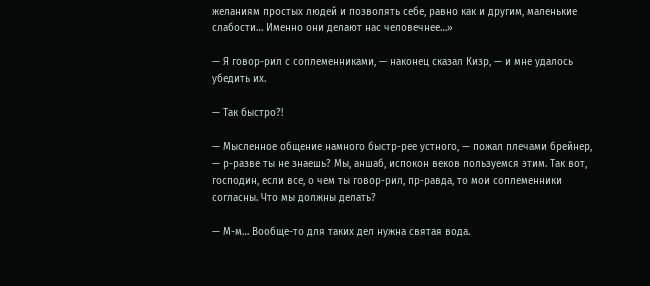желаниям простых людей и позволять себе, равно как и другим, маленькие слабости… Именно они делают нас человечнее…»

— Я говор-рил с соплеменниками, — наконец сказал Кизр, — и мне удалось убедить их.

— Так быстро?!

— Мысленное общение намного быстр-рее устного, — пожал плечами брейнер, — р-разве ты не знаешь? Мы, аншаб, испокон веков пользуемся этим. Так вот, господин, если все, о чем ты говор-рил, пр-равда, то мои соплеменники согласны. Что мы должны делать?

— М-м… Вообще-то для таких дел нужна святая вода.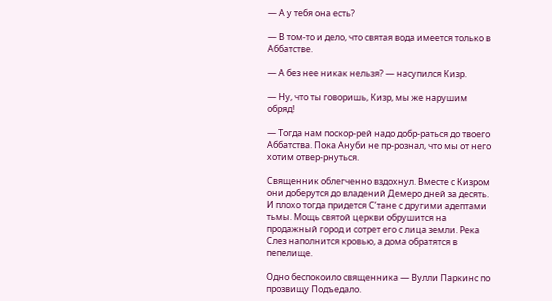— А у тебя она есть?

— В том-то и дело, что святая вода имеется только в Аббатстве.

— А без нее никак нельзя? — насупился Кизр.

— Ну, что ты говоришь, Кизр, мы же нарушим обряд!

— Тогда нам поскор-рей надо добр-раться до твоего Аббатства. Пока Ануби не пр-рознал, что мы от него хотим отвер-рнуться.

Священник облегченно вздохнул. Вместе с Кизром они доберутся до владений Демеро дней за десять. И плохо тогда придется С’тане с другими адептами тьмы. Мощь святой церкви обрушится на продажный город и сотрет его с лица земли. Река Слез наполнится кровью, а дома обратятся в пепелище.

Одно беспокоило священника — Вулли Паркинс по прозвищу Подъедало.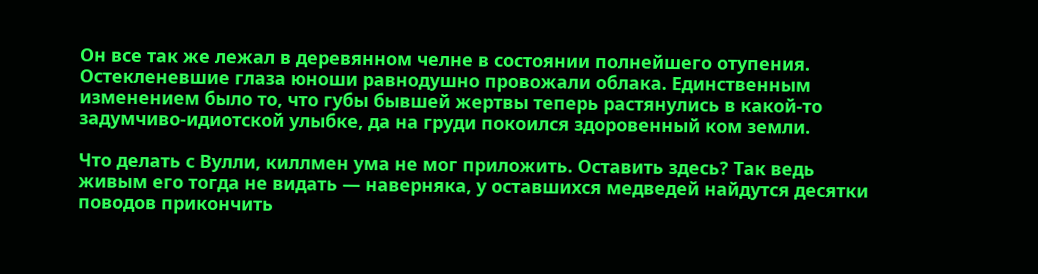Он все так же лежал в деревянном челне в состоянии полнейшего отупения. Остекленевшие глаза юноши равнодушно провожали облака. Единственным изменением было то, что губы бывшей жертвы теперь растянулись в какой-то задумчиво-идиотской улыбке, да на груди покоился здоровенный ком земли.

Что делать с Вулли, киллмен ума не мог приложить. Оставить здесь? Так ведь живым его тогда не видать — наверняка, у оставшихся медведей найдутся десятки поводов прикончить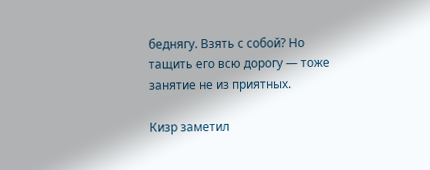беднягу. Взять с собой? Но тащить его всю дорогу — тоже занятие не из приятных.

Кизр заметил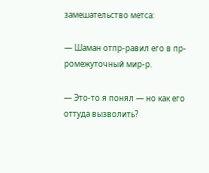замешательство метса:

— Шаман отпр-равил его в пр-ромежуточный мир-р.

— Это-то я понял — но как его оттуда вызволить?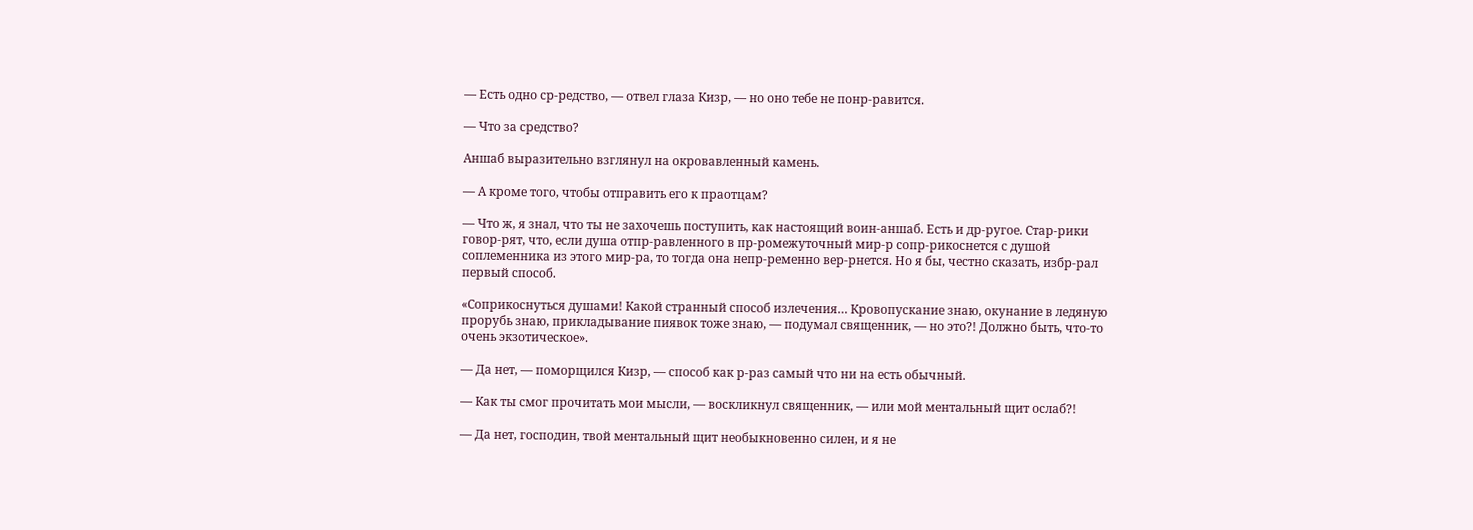— Есть одно ср-редство, — отвел глаза Кизр, — но оно тебе не понр-равится.

— Что за средство?

Аншаб выразительно взглянул на окровавленный камень.

— А кроме того, чтобы отправить его к праотцам?

— Что ж, я знал, что ты не захочешь поступить, как настоящий воин-аншаб. Есть и др-ругое. Стар-рики говор-рят, что, если душа отпр-равленного в пр-ромежуточный мир-р сопр-рикоснется с душой соплеменника из этого мир-ра, то тогда она непр-ременно вер-рнется. Но я бы, честно сказать, избр-рал первый способ.

«Соприкоснуться душами! Какой странный способ излечения… Кровопускание знаю, окунание в ледяную прорубь знаю, прикладывание пиявок тоже знаю, — подумал священник, — но это?! Должно быть, что-то очень экзотическое».

— Да нет, — поморщился Кизр, — способ как р-раз самый что ни на есть обычный.

— Как ты смог прочитать мои мысли, — воскликнул священник, — или мой ментальный щит ослаб?!

— Да нет, господин, твой ментальный щит необыкновенно силен, и я не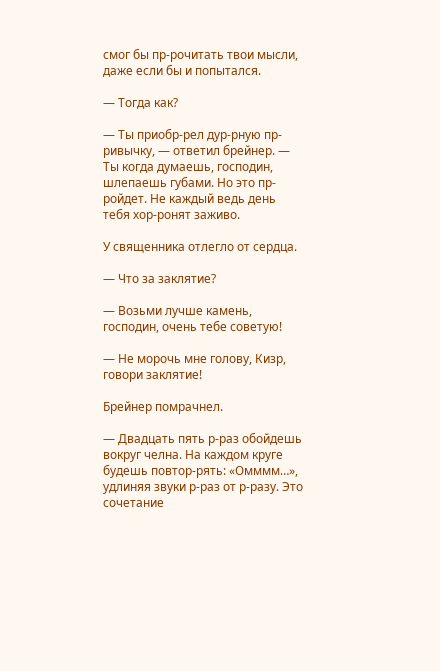смог бы пр-рочитать твои мысли, даже если бы и попытался.

— Тогда как?

— Ты приобр-рел дур-рную пр-ривычку, — ответил брейнер. — Ты когда думаешь, господин, шлепаешь губами. Но это пр-ройдет. Не каждый ведь день тебя хор-ронят заживо.

У священника отлегло от сердца.

— Что за заклятие?

— Возьми лучше камень, господин, очень тебе советую!

— Не морочь мне голову, Кизр, говори заклятие!

Брейнер помрачнел.

— Двадцать пять р-раз обойдешь вокруг челна. На каждом круге будешь повтор-рять: «Омммм…», удлиняя звуки р-раз от р-разу. Это сочетание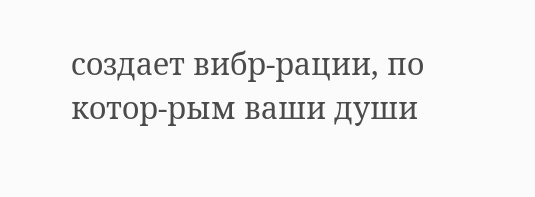создает вибр-рации, по котор-рым ваши души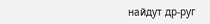найдут др-руг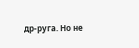др-руга. Но не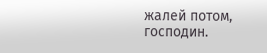жалей потом, господин.